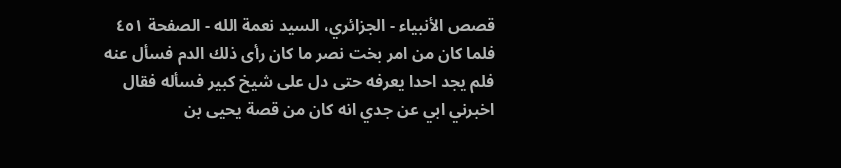قصص الأنبياء - الجزائري، السيد نعمة الله - الصفحة ٤٥١
فلما كان من امر بخت نصر ما كان رأى ذلك الدم فسأل عنه فلم يجد احدا يعرفه حتى دل على شيخ كبير فسأله فقال اخبرني ابي عن جدي انه كان من قصة يحيى بن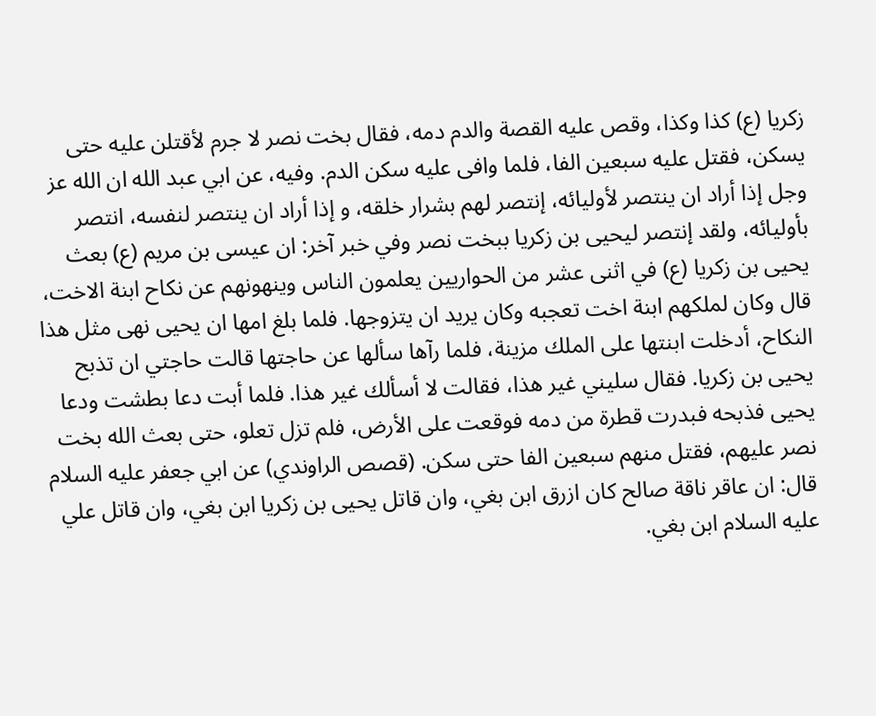زكريا (ع) كذا وكذا، وقص عليه القصة والدم دمه، فقال بخت نصر لا جرم لأقتلن عليه حتى يسكن، فقتل عليه سبعين الفا، فلما وافى عليه سكن الدم. وفيه، عن ابي عبد الله ان الله عز وجل إذا أراد ان ينتصر لأوليائه، إنتصر لهم بشرار خلقه، و إذا أراد ان ينتصر لنفسه، انتصر بأوليائه، ولقد إنتصر ليحيى بن زكريا ببخت نصر وفي خبر آخر: ان عيسى بن مريم (ع) بعث يحيى بن زكريا (ع) في اثنى عشر من الحواريين يعلمون الناس وينهونهم عن نكاح ابنة الاخت، قال وكان لملكهم ابنة اخت تعجبه وكان يريد ان يتزوجها. فلما بلغ امها ان يحيى نهى مثل هذا النكاح، أدخلت ابنتها على الملك مزينة، فلما رآها سألها عن حاجتها قالت حاجتي ان تذبح يحيى بن زكريا. فقال سليني غير هذا، فقالت لا أسألك غير هذا. فلما أبت دعا بطشت ودعا يحيى فذبحه فبدرت قطرة من دمه فوقعت على الأرض، فلم تزل تعلو، حتى بعث الله بخت نصر عليهم، فقتل منهم سبعين الفا حتى سكن. (قصص الراوندي) عن ابي جعفر عليه السلام قال: ان عاقر ناقة صالح كان ازرق ابن بغي، وان قاتل يحيى بن زكريا ابن بغي، وان قاتل علي عليه السلام ابن بغي.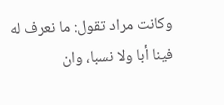وكانت مراد تقول: ما نعرف له فينا أبا ولا نسبا، وان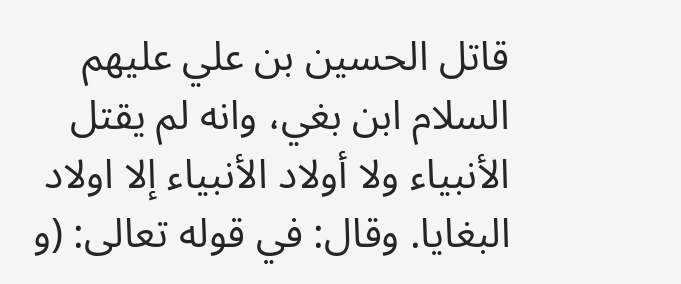قاتل الحسين بن علي عليهم السلام ابن بغي، وانه لم يقتل الأنبياء ولا أولاد الأنبياء إلا اولاد البغايا. وقال: في قوله تعالى: (و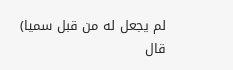لم يجعل له من قبل سميا) قال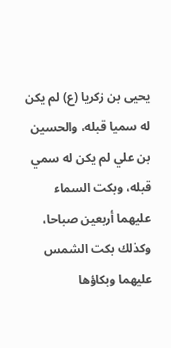يحيى بن زكريا (ع) لم يكن له سميا قبله، والحسين بن علي لم يكن له سمي قبله، وبكت السماء عليهما أربعين صباحا، وكذلك بكت الشمس عليهما وبكاؤها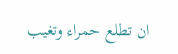ان تطلع حمراء وتغيب